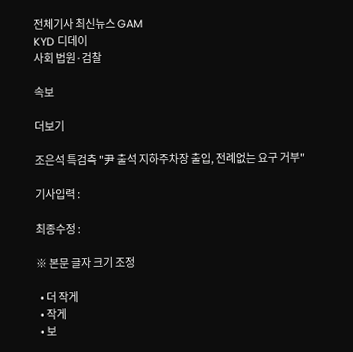전체기사 최신뉴스 GAM
KYD 디데이
사회 법원·검찰

속보

더보기

조은석 특검측 "尹 출석 지하주차장 출입, 전례없는 요구 거부"

기사입력 :

최종수정 :

※ 본문 글자 크기 조정

  • 더 작게
  • 작게
  • 보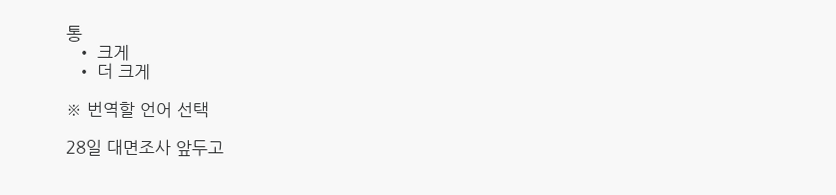통
  • 크게
  • 더 크게

※ 번역할 언어 선택

28일 대면조사 앞두고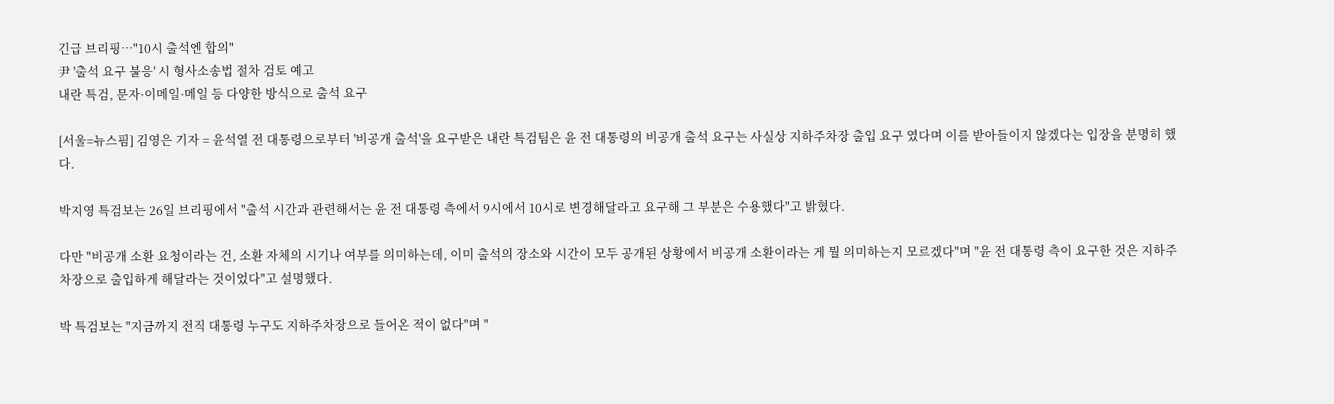긴급 브리핑…"10시 출석엔 합의"
尹 '출석 요구 불응' 시 형사소송법 절차 검토 예고
내란 특검, 문자·이메일·메일 등 다양한 방식으로 출석 요구

[서울=뉴스핌] 김영은 기자 = 윤석열 전 대통령으로부터 '비공개 출석'을 요구받은 내란 특검팀은 윤 전 대통령의 비공개 출석 요구는 사실상 지하주차장 출입 요구 였다며 이를 받아들이지 않겠다는 입장을 분명히 했다.

박지영 특검보는 26일 브리핑에서 "출석 시간과 관련해서는 윤 전 대통령 측에서 9시에서 10시로 변경해달라고 요구해 그 부분은 수용했다"고 밝혔다.

다만 "비공개 소환 요청이라는 건, 소환 자체의 시기나 여부를 의미하는데, 이미 출석의 장소와 시간이 모두 공개된 상황에서 비공개 소환이라는 게 뭘 의미하는지 모르겠다"며 "윤 전 대통령 측이 요구한 것은 지하주차장으로 출입하게 해달라는 것이었다"고 설명했다.

박 특검보는 "지금까지 전직 대통령 누구도 지하주차장으로 들어온 적이 없다"며 "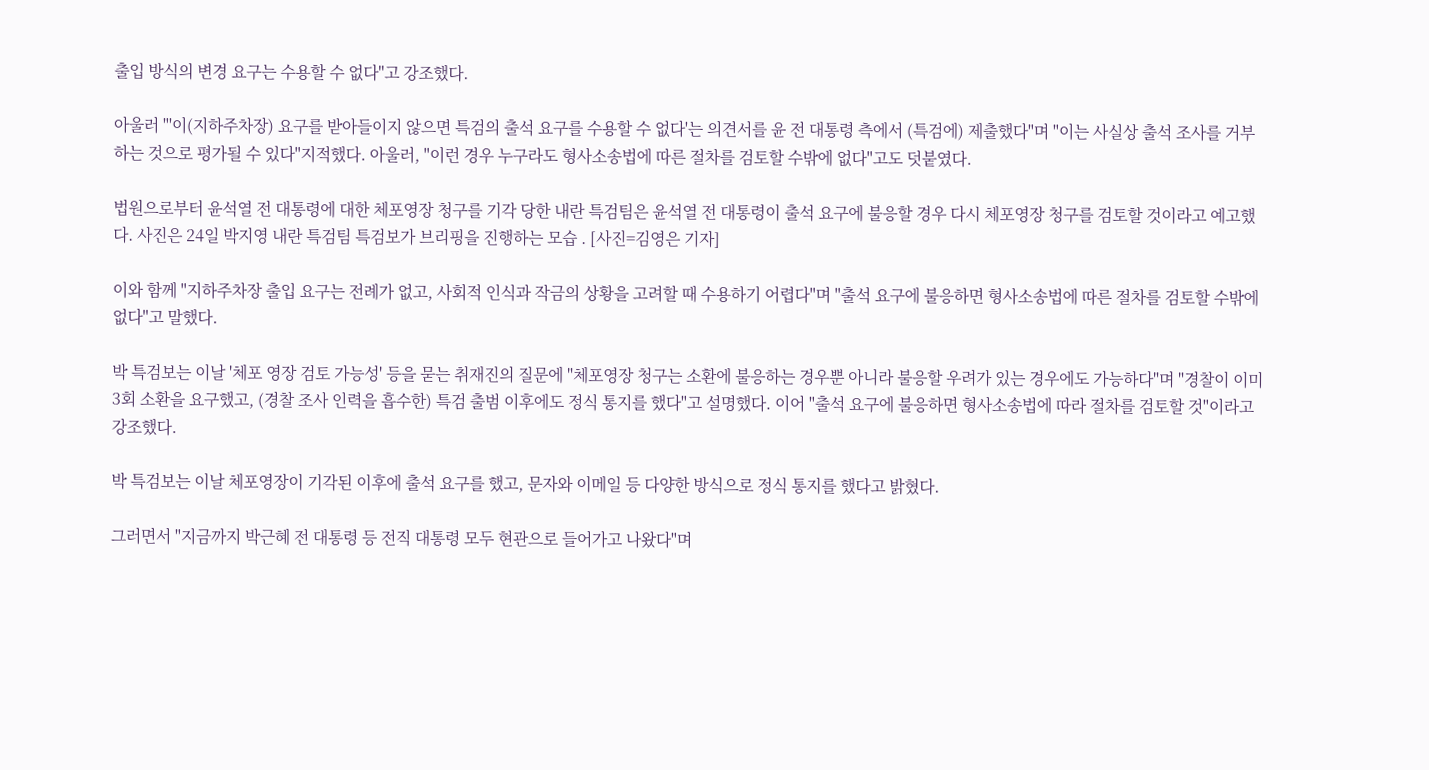출입 방식의 변경 요구는 수용할 수 없다"고 강조했다.

아울러 "'이(지하주차장) 요구를 받아들이지 않으면 특검의 출석 요구를 수용할 수 없다'는 의견서를 윤 전 대통령 측에서 (특검에) 제출했다"며 "이는 사실상 출석 조사를 거부하는 것으로 평가될 수 있다"지적했다. 아울러, "이런 경우 누구라도 형사소송법에 따른 절차를 검토할 수밖에 없다"고도 덧붙였다.

법원으로부터 윤석열 전 대통령에 대한 체포영장 청구를 기각 당한 내란 특검팀은 윤석열 전 대통령이 출석 요구에 불응할 경우 다시 체포영장 청구를 검토할 것이라고 예고했다. 사진은 24일 박지영 내란 특검팀 특검보가 브리핑을 진행하는 모습 . [사진=김영은 기자]

이와 함께 "지하주차장 출입 요구는 전례가 없고, 사회적 인식과 작금의 상황을 고려할 때 수용하기 어렵다"며 "출석 요구에 불응하면 형사소송법에 따른 절차를 검토할 수밖에 없다"고 말했다.

박 특검보는 이날 '체포 영장 검토 가능성' 등을 묻는 취재진의 질문에 "체포영장 청구는 소환에 불응하는 경우뿐 아니라 불응할 우려가 있는 경우에도 가능하다"며 "경찰이 이미 3회 소환을 요구했고, (경찰 조사 인력을 흡수한) 특검 출범 이후에도 정식 통지를 했다"고 설명했다. 이어 "출석 요구에 불응하면 형사소송법에 따라 절차를 검토할 것"이라고 강조했다.

박 특검보는 이날 체포영장이 기각된 이후에 출석 요구를 했고, 문자와 이메일 등 다양한 방식으로 정식 통지를 했다고 밝혔다.

그러면서 "지금까지 박근혜 전 대통령 등 전직 대통령 모두 현관으로 들어가고 나왔다"며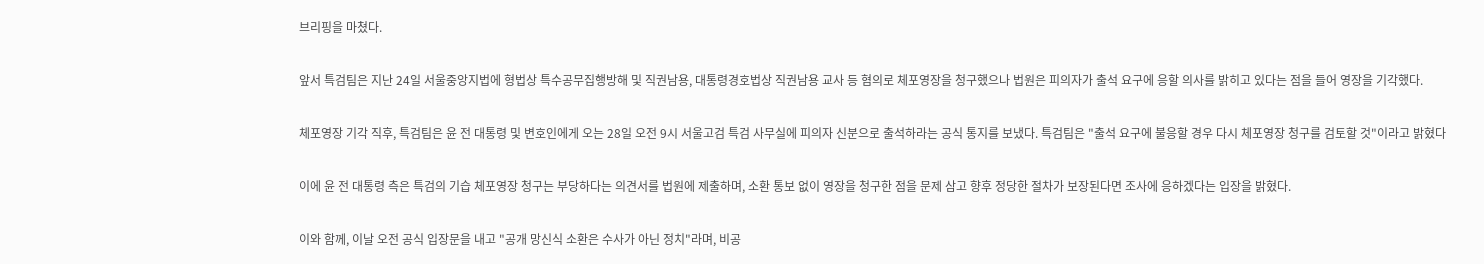브리핑을 마쳤다.

앞서 특검팀은 지난 24일 서울중앙지법에 형법상 특수공무집행방해 및 직권남용, 대통령경호법상 직권남용 교사 등 혐의로 체포영장을 청구했으나 법원은 피의자가 출석 요구에 응할 의사를 밝히고 있다는 점을 들어 영장을 기각했다.

체포영장 기각 직후, 특검팀은 윤 전 대통령 및 변호인에게 오는 28일 오전 9시 서울고검 특검 사무실에 피의자 신분으로 출석하라는 공식 통지를 보냈다. 특검팀은 "출석 요구에 불응할 경우 다시 체포영장 청구를 검토할 것"이라고 밝혔다

이에 윤 전 대통령 측은 특검의 기습 체포영장 청구는 부당하다는 의견서를 법원에 제출하며, 소환 통보 없이 영장을 청구한 점을 문제 삼고 향후 정당한 절차가 보장된다면 조사에 응하겠다는 입장을 밝혔다.

이와 함께, 이날 오전 공식 입장문을 내고 "공개 망신식 소환은 수사가 아닌 정치"라며, 비공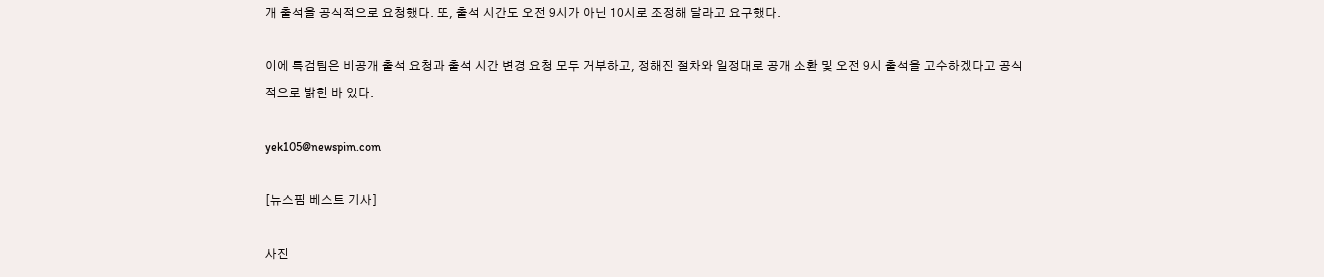개 출석을 공식적으로 요청했다. 또, 출석 시간도 오전 9시가 아닌 10시로 조정해 달라고 요구했다.

이에 특검팀은 비공개 출석 요청과 출석 시간 변경 요청 모두 거부하고, 정해진 절차와 일정대로 공개 소환 및 오전 9시 출석을 고수하겠다고 공식적으로 밝힌 바 있다.

yek105@newspim.com

[뉴스핌 베스트 기사]

사진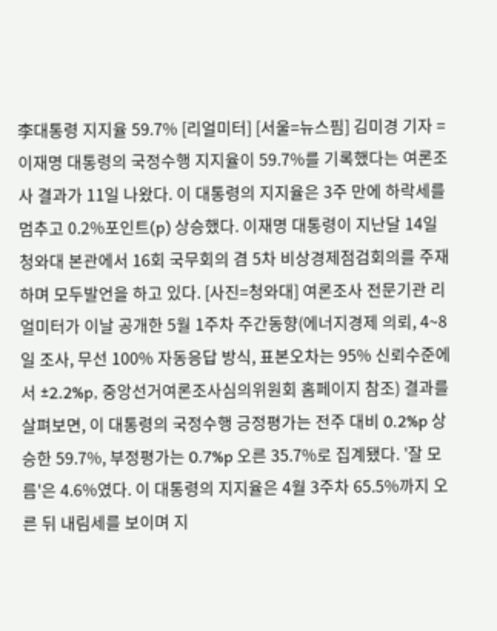李대통령 지지율 59.7% [리얼미터] [서울=뉴스핌] 김미경 기자 = 이재명 대통령의 국정수행 지지율이 59.7%를 기록했다는 여론조사 결과가 11일 나왔다. 이 대통령의 지지율은 3주 만에 하락세를 멈추고 0.2%포인트(p) 상승했다. 이재명 대통령이 지난달 14일 청와대 본관에서 16회 국무회의 겸 5차 비상경제점검회의를 주재하며 모두발언을 하고 있다. [사진=청와대] 여론조사 전문기관 리얼미터가 이날 공개한 5월 1주차 주간동향(에너지경제 의뢰, 4~8일 조사, 무선 100% 자동응답 방식, 표본오차는 95% 신뢰수준에서 ±2.2%p, 중앙선거여론조사심의위원회 홈페이지 참조) 결과를 살펴보면, 이 대통령의 국정수행 긍정평가는 전주 대비 0.2%p 상승한 59.7%, 부정평가는 0.7%p 오른 35.7%로 집계됐다. '잘 모름'은 4.6%였다. 이 대통령의 지지율은 4월 3주차 65.5%까지 오른 뒤 내림세를 보이며 지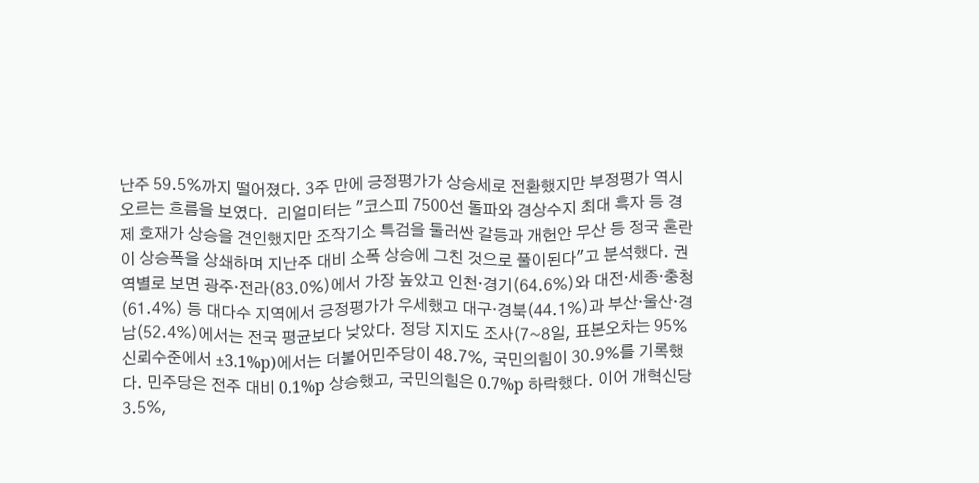난주 59.5%까지 떨어졌다. 3주 만에 긍정평가가 상승세로 전환했지만 부정평가 역시 오르는 흐름을 보였다.  리얼미터는 "코스피 7500선 돌파와 경상수지 최대 흑자 등 경제 호재가 상승을 견인했지만 조작기소 특검을 둘러싼 갈등과 개헌안 무산 등 정국 혼란이 상승폭을 상쇄하며 지난주 대비 소폭 상승에 그친 것으로 풀이된다"고 분석했다. 권역별로 보면 광주·전라(83.0%)에서 가장 높았고 인천·경기(64.6%)와 대전·세종·충청(61.4%) 등 대다수 지역에서 긍정평가가 우세했고 대구·경북(44.1%)과 부산·울산·경남(52.4%)에서는 전국 평균보다 낮았다. 정당 지지도 조사(7~8일, 표본오차는 95% 신뢰수준에서 ±3.1%p)에서는 더불어민주당이 48.7%, 국민의힘이 30.9%를 기록했다. 민주당은 전주 대비 0.1%p 상승했고, 국민의힘은 0.7%p 하락했다. 이어 개혁신당 3.5%,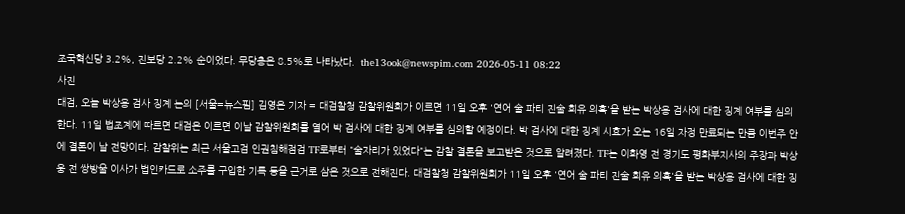조국혁신당 3.2%, 진보당 2.2% 순이었다. 무당층은 8.5%로 나타났다.  the13ook@newspim.com 2026-05-11 08:22
사진
대검, 오늘 박상용 검사 징계 논의 [서울=뉴스핌] 김영은 기자 = 대검찰청 감찰위원회가 이르면 11일 오후 '연어 술 파티 진술 회유 의혹'을 받는 박상용 검사에 대한 징계 여부를 심의한다. 11일 법조계에 따르면 대검은 이르면 이날 감찰위원회를 열어 박 검사에 대한 징계 여부를 심의할 예정이다. 박 검사에 대한 징계 시효가 오는 16일 자정 만료되는 만큼 이번주 안에 결론이 날 전망이다. 감찰위는 최근 서울고검 인권침해점검 TF로부터 "술자리가 있었다"는 감찰 결론을 보고받은 것으로 알려졌다. TF는 이화영 전 경기도 평화부지사의 주장과 박상웅 전 쌍방울 이사가 법인카드로 소주를 구입한 기록 등을 근거로 삼은 것으로 전해진다. 대검찰청 감찰위원회가 11일 오후 '연어 술 파티 진술 회유 의혹'을 받는 박상용 검사에 대한 징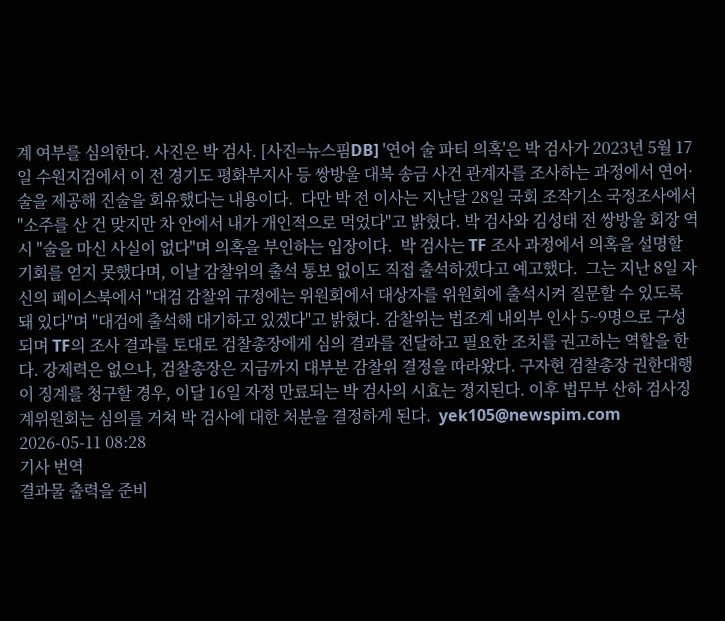계 여부를 심의한다. 사진은 박 검사. [사진=뉴스핌DB] '연어 술 파티 의혹'은 박 검사가 2023년 5월 17일 수원지검에서 이 전 경기도 평화부지사 등 쌍방울 대북 송금 사건 관계자를 조사하는 과정에서 연어·술을 제공해 진술을 회유했다는 내용이다.  다만 박 전 이사는 지난달 28일 국회 조작기소 국정조사에서 "소주를 산 건 맞지만 차 안에서 내가 개인적으로 먹었다"고 밝혔다. 박 검사와 김성태 전 쌍방울 회장 역시 "술을 마신 사실이 없다"며 의혹을 부인하는 입장이다.  박 검사는 TF 조사 과정에서 의혹을 설명할 기회를 얻지 못했다며, 이날 감찰위의 출석 통보 없이도 직접 출석하겠다고 예고했다.  그는 지난 8일 자신의 페이스북에서 "대검 감찰위 규정에는 위원회에서 대상자를 위원회에 출석시켜 질문할 수 있도록 돼 있다"며 "대검에 출석해 대기하고 있겠다"고 밝혔다. 감찰위는 법조계 내외부 인사 5~9명으로 구성되며 TF의 조사 결과를 토대로 검찰총장에게 심의 결과를 전달하고 필요한 조치를 권고하는 역할을 한다. 강제력은 없으나, 검찰총장은 지금까지 대부분 감찰위 결정을 따라왔다. 구자현 검찰총장 권한대행이 징계를 청구할 경우, 이달 16일 자정 만료되는 박 검사의 시효는 정지된다. 이후 법무부 산하 검사징계위원회는 심의를 거쳐 박 검사에 대한 처분을 결정하게 된다.  yek105@newspim.com 2026-05-11 08:28
기사 번역
결과물 출력을 준비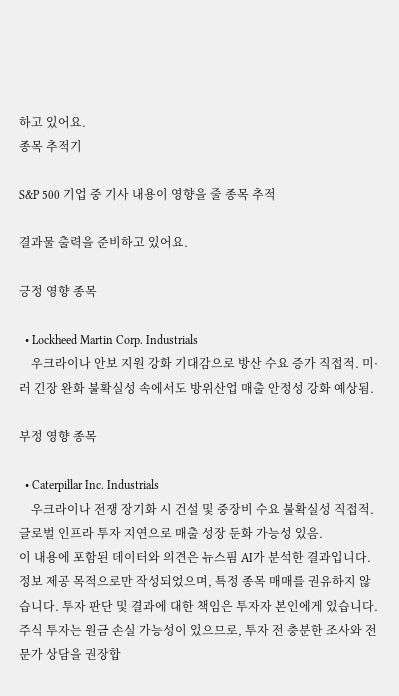하고 있어요.
종목 추적기

S&P 500 기업 중 기사 내용이 영향을 줄 종목 추적

결과물 출력을 준비하고 있어요.

긍정 영향 종목

  • Lockheed Martin Corp. Industrials
    우크라이나 안보 지원 강화 기대감으로 방산 수요 증가 직접적. 미·러 긴장 완화 불확실성 속에서도 방위산업 매출 안정성 강화 예상됨.

부정 영향 종목

  • Caterpillar Inc. Industrials
    우크라이나 전쟁 장기화 시 건설 및 중장비 수요 불확실성 직접적. 글로벌 인프라 투자 지연으로 매출 성장 둔화 가능성 있음.
이 내용에 포함된 데이터와 의견은 뉴스핌 AI가 분석한 결과입니다. 정보 제공 목적으로만 작성되었으며, 특정 종목 매매를 권유하지 않습니다. 투자 판단 및 결과에 대한 책임은 투자자 본인에게 있습니다. 주식 투자는 원금 손실 가능성이 있으므로, 투자 전 충분한 조사와 전문가 상담을 권장합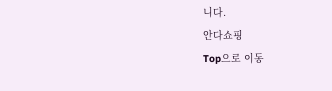니다.
안다쇼핑
Top으로 이동